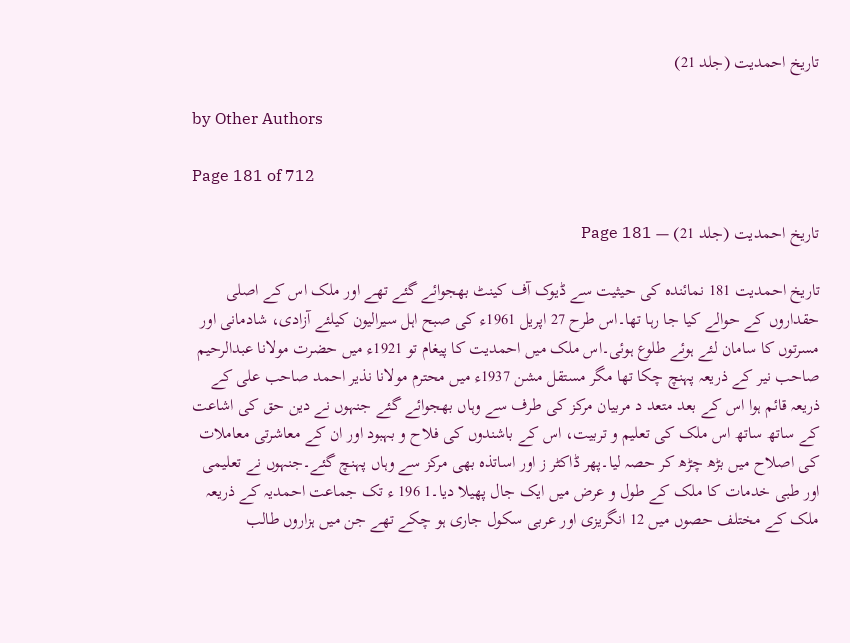تاریخ احمدیت (جلد 21)

by Other Authors

Page 181 of 712

تاریخ احمدیت (جلد 21) — Page 181

تاریخ احمدیت 181 نمائندہ کی حیثیت سے ڈیوک آف کینٹ بھجوائے گئے تھے اور ملک اس کے اصلی حقداروں کے حوالے کیا جا رہا تھا۔اس طرح 27 اپریل 1961ء کی صبح اہل سیرالیون کیلئے آزادی، شادمانی اور مسرتوں کا سامان لئے ہوئے طلوع ہوئی۔اس ملک میں احمدیت کا پیغام تو 1921ء میں حضرت مولانا عبدالرحیم صاحب نیر کے ذریعہ پہنچ چکا تھا مگر مستقل مشن 1937ء میں محترم مولانا نذیر احمد صاحب علی کے ذریعہ قائم ہوا اس کے بعد متعد د مربیان مرکز کی طرف سے وہاں بھجوائے گئے جنہوں نے دین حق کی اشاعت کے ساتھ ساتھ اس ملک کی تعلیم و تربیت، اس کے باشندوں کی فلاح و بہبود اور ان کے معاشرتی معاملات کی اصلاح میں بڑھ چڑھ کر حصہ لیا۔پھر ڈاکٹر ز اور اساتذہ بھی مرکز سے وہاں پہنچ گئے۔جنہوں نے تعلیمی اور طبی خدمات کا ملک کے طول و عرض میں ایک جال پھیلا دیا۔1 196 ء تک جماعت احمدیہ کے ذریعہ ملک کے مختلف حصوں میں 12 انگریزی اور عربی سکول جاری ہو چکے تھے جن میں ہزاروں طالب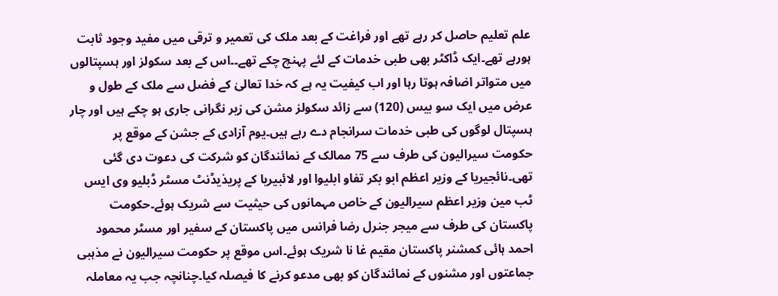علم تعلیم حاصل کر رہے تھے اور فراغت کے بعد ملک کی تعمیر و ترقی میں مفید وجود ثابت ہورہے تھے۔ایک ڈاکٹر بھی طبی خدمات کے لئے پہنچ چکے تھے۔۔اس کے بعد سکولز اور ہسپتالوں میں متواتر اضافہ ہوتا رہا اور اب کیفیت یہ ہے کہ خدا تعالیٰ کے فضل سے ملک کے طول و عرض میں ایک سو بیس (120) سے زائد سکولز مشن کی زیر نگرانی جاری ہو چکے ہیں اور چار ہسپتال لوگوں کی طبی خدمات سرانجام دے رہے ہیں۔یوم آزادی کے جشن کے موقع پر حکومت سیرالیون کی طرف سے 75 ممالک کے نمائندگان کو شرکت کی دعوت دی گئی تھی۔نائجیریا کے وزیر اعظم ابو بکر تفاو ابلیوا اور لائبیریا کے پریذیڈنٹ مسٹر ڈبلیو وی ایس ٹب مین وزیر اعظم سیرالیون کے خاص مہمانوں کی حیثیت سے شریک ہوئے۔حکومت پاکستان کی طرف سے میجر جنرل رضا فرانس میں پاکستان کے سفیر اور مسٹر محمود احمد ہائی کمشنر پاکستان مقیم غا نا شریک ہوئے۔اس موقع پر حکومت سیرالیون نے مذہبی جماعتوں اور مشنوں کے نمائندگان کو بھی مدعو کرنے کا فیصلہ کیا۔چنانچہ جب یہ معاملہ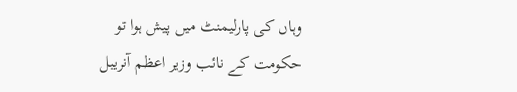وہاں کی پارلیمنٹ میں پیش ہوا تو حکومت کے نائب وزیر اعظم آنریبل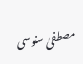مصطفیٰ سنوسی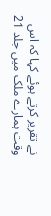نے تقریر کرتے ہوئے کہا کہ اس وقت ہمارے ملک میں جلد 21